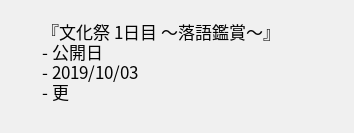『文化祭 1日目 〜落語鑑賞〜』
- 公開日
- 2019/10/03
- 更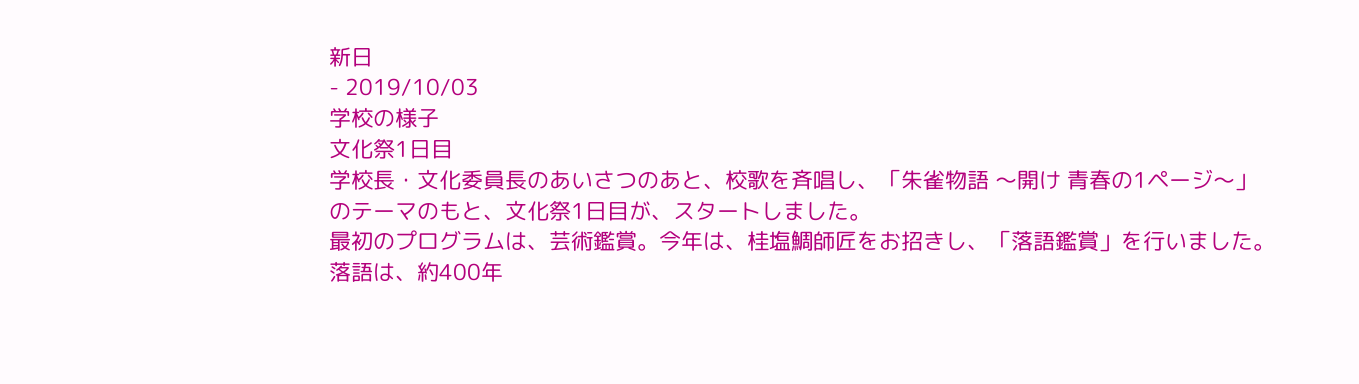新日
- 2019/10/03
学校の様子
文化祭1日目
学校長・文化委員長のあいさつのあと、校歌を斉唱し、「朱雀物語 〜開け 青春の1ページ〜」のテーマのもと、文化祭1日目が、スタートしました。
最初のプログラムは、芸術鑑賞。今年は、桂塩鯛師匠をお招きし、「落語鑑賞」を行いました。
落語は、約400年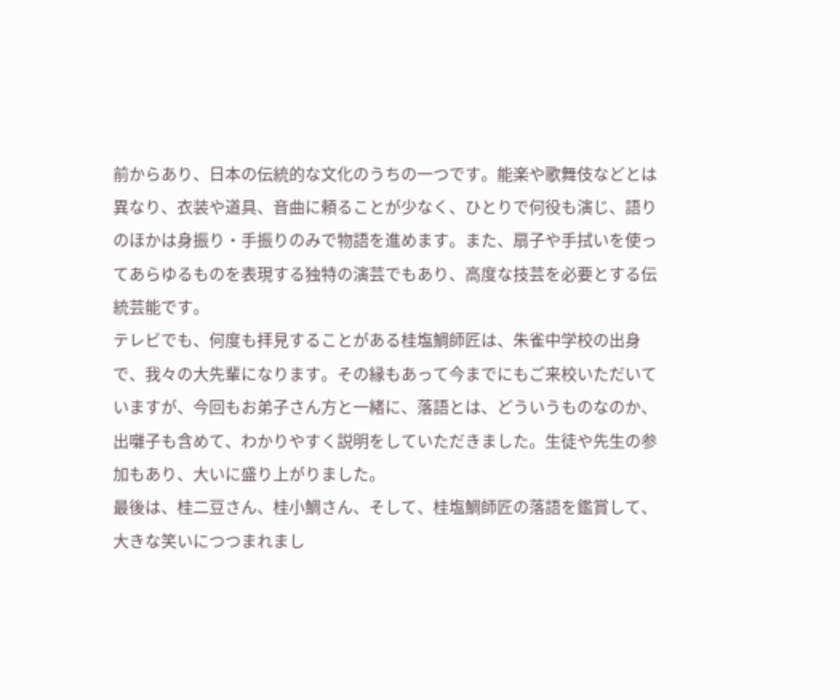前からあり、日本の伝統的な文化のうちの一つです。能楽や歌舞伎などとは異なり、衣装や道具、音曲に頼ることが少なく、ひとりで何役も演じ、語りのほかは身振り・手振りのみで物語を進めます。また、扇子や手拭いを使ってあらゆるものを表現する独特の演芸でもあり、高度な技芸を必要とする伝統芸能です。
テレビでも、何度も拝見することがある桂塩鯛師匠は、朱雀中学校の出身で、我々の大先輩になります。その縁もあって今までにもご来校いただいていますが、今回もお弟子さん方と一緒に、落語とは、どういうものなのか、出囃子も含めて、わかりやすく説明をしていただきました。生徒や先生の参加もあり、大いに盛り上がりました。
最後は、桂二豆さん、桂小鯛さん、そして、桂塩鯛師匠の落語を鑑賞して、大きな笑いにつつまれまし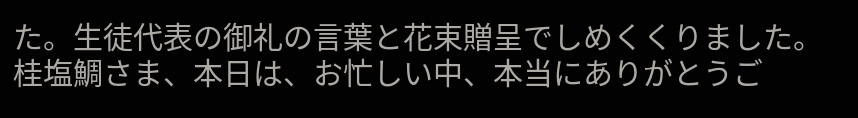た。生徒代表の御礼の言葉と花束贈呈でしめくくりました。
桂塩鯛さま、本日は、お忙しい中、本当にありがとうご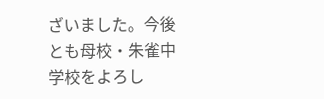ざいました。今後とも母校・朱雀中学校をよろし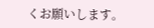くお願いします。